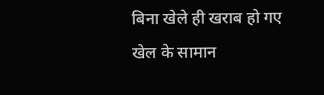बिना खेले ही खराब हो गए खेल के सामान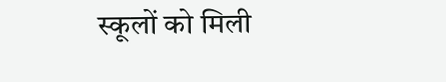स्कूलों को मिली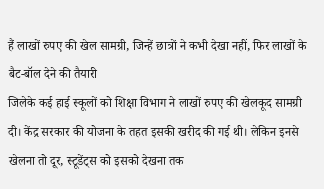हैं लाखों रुपए की खेल सामग्री, जिन्हें छात्रों ने कभी देखा नहीं, फिर लाखों के बैट-बॉल देने की तैयारी
जिलेके कई हाई स्कूलों को शिक्षा विभाग ने लाखों रुपए की खेलकूद सामग्री दी। केंद्र सरकार की योजना के तहत इसकी खरीद की गई थी। लेकिन इनसे खेलना तो दूर, स्टूडेंट्स को इसको देखना तक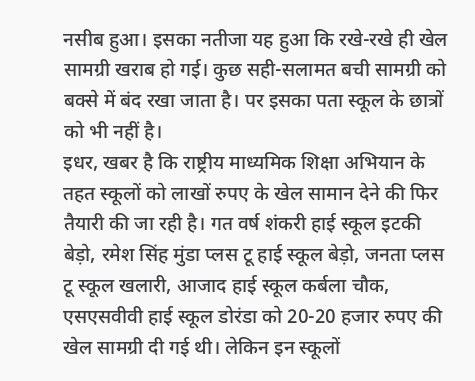नसीब हुआ। इसका नतीजा यह हुआ कि रखे-रखे ही खेल सामग्री खराब हो गई। कुछ सही-सलामत बची सामग्री को बक्से में बंद रखा जाता है। पर इसका पता स्कूल के छात्रों को भी नहीं है।
इधर, खबर है कि राष्ट्रीय माध्यमिक शिक्षा अभियान के तहत स्कूलों को लाखों रुपए के खेल सामान देने की फिर तैयारी की जा रही है। गत वर्ष शंकरी हाई स्कूल इटकी बेड़ो, रमेश सिंह मुंडा प्लस टू हाई स्कूल बेड़ो, जनता प्लस टू स्कूल खलारी, आजाद हाई स्कूल कर्बला चौक, एसएसवीवी हाई स्कूल डोरंडा को 20-20 हजार रुपए की खेल सामग्री दी गई थी। लेकिन इन स्कूलों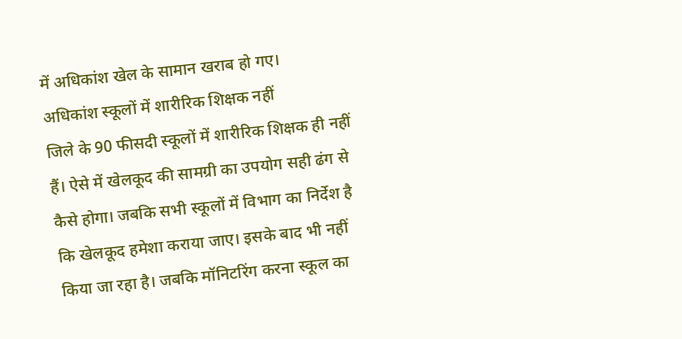में अधिकांश खेल के सामान खराब हो गए।
अधिकांश स्कूलों में शारीरिक शिक्षक नहीं
जिले के 90 फीसदी स्कूलों में शारीरिक शिक्षक ही नहीं हैं। ऐसे में खेलकूद की सामग्री का उपयोग सही ढंग से कैसे होगा। जबकि सभी स्कूलों में विभाग का निर्देश है कि खेलकूद हमेशा कराया जाए। इसके बाद भी नहीं किया जा रहा है। जबकि मॉनिटरिंग करना स्कूल का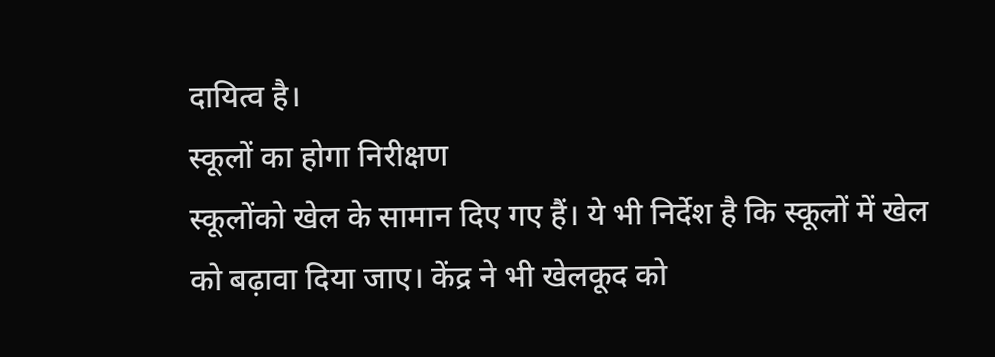दायित्व है।
स्कूलों का होगा निरीक्षण
स्कूलोंको खेल के सामान दिए गए हैं। ये भी निर्देश है कि स्कूलों में खेल को बढ़ावा दिया जाए। केंद्र ने भी खेलकूद को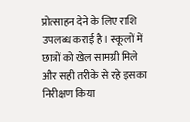प्रोत्साहन देने के लिए राशि उपलब्ध कराई है। स्कूलों में छात्रों को खेल सामग्री मिले और सही तरीके से रहे इसका निरीक्षण किया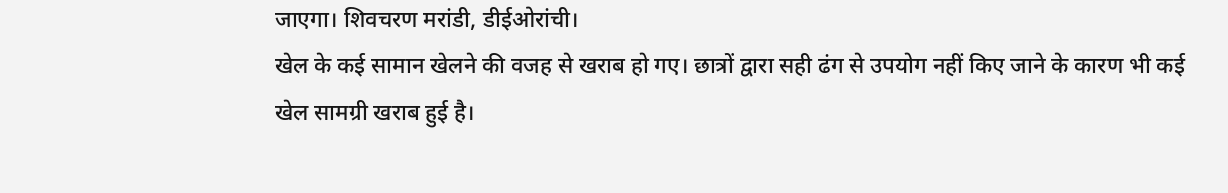जाएगा। शिवचरण मरांडी, डीईओरांची।
खेल के कई सामान खेलने की वजह से खराब हो गए। छात्रों द्वारा सही ढंग से उपयोग नहीं किए जाने के कारण भी कई खेल सामग्री खराब हुई है।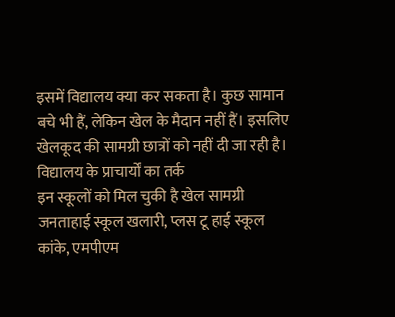इसमें विद्यालय क्या कर सकता है। कुछ सामान बचे भी हैं, लेकिन खेल के मैदान नहीं हैं। इसलिए खेलकूद की सामग्री छात्रों को नहीं दी जा रही है।
विद्यालय के प्राचार्यों का तर्क
इन स्कूलों को मिल चुकी है खेल सामग्री
जनताहाई स्कूल खलारी, प्लस टू हाई स्कूल कांके, एमपीएम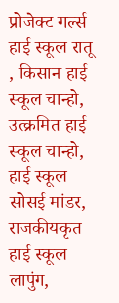प्रोजेक्ट गर्ल्स हाई स्कूल रातू , किसान हाई स्कूल चान्हो, उत्क्रमित हाई स्कूल चान्हो, हाई स्कूल सोसई मांडर, राजकीयकृत हाई स्कूल लापुंग,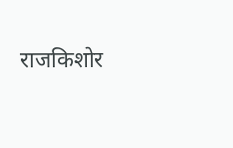राजकिशोर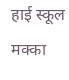हाई स्कूल मक्का